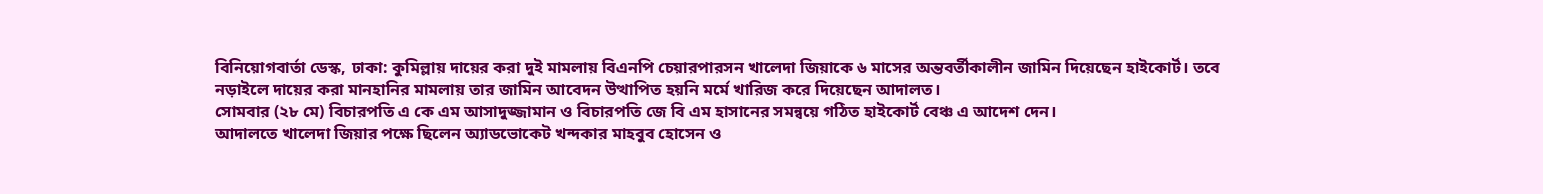বিনিয়োগবার্তা ডেস্ক, ঢাকা: কুমিল্লায় দায়ের করা দুই মামলায় বিএনপি চেয়ারপারসন খালেদা জিয়াকে ৬ মাসের অন্তবর্তীকালীন জামিন দিয়েছেন হাইকোর্ট। তবে নড়াইলে দায়ের করা মানহানির মামলায় তার জামিন আবেদন উত্থাপিত হয়নি মর্মে খারিজ করে দিয়েছেন আদালত।
সোমবার (২৮ মে) বিচারপতি এ কে এম আসাদুজ্জামান ও বিচারপতি জে বি এম হাসানের সমন্বয়ে গঠিত হাইকোর্ট বেঞ্চ এ আদেশ দেন।
আদালতে খালেদা জিয়ার পক্ষে ছিলেন অ্যাডভোকেট খন্দকার মাহবুব হোসেন ও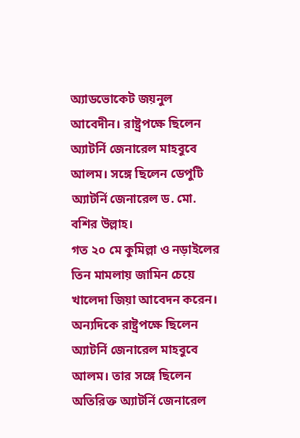অ্যাডভোকেট জয়নুল আবেদীন। রাষ্ট্রপক্ষে ছিলেন অ্যাটর্নি জেনারেল মাহবুবে আলম। সঙ্গে ছিলেন ডেপুটি অ্যাটর্নি জেনারেল ড. মো. বশির উল্লাহ।
গত ২০ মে কুমিল্লা ও নড়াইলের তিন মামলায় জামিন চেয়ে খালেদা জিয়া আবেদন করেন।
অন্যদিকে রাষ্ট্রপক্ষে ছিলেন অ্যাটর্নি জেনারেল মাহবুবে আলম। তার সঙ্গে ছিলেন অতিরিক্ত অ্যাটর্নি জেনারেল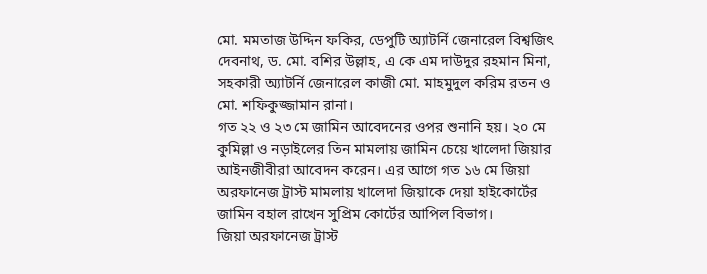মো. মমতাজ উদ্দিন ফকির, ডেপুটি অ্যাটর্নি জেনারেল বিশ্বজিৎ দেবনাথ, ড. মো. বশির উল্লাহ, এ কে এম দাউদুর রহমান মিনা, সহকারী অ্যাটর্নি জেনারেল কাজী মো. মাহমুদুল করিম রতন ও মো. শফিকুজ্জামান রানা।
গত ২২ ও ২৩ মে জামিন আবেদনের ওপর শুনানি হয়। ২০ মে কুমিল্লা ও নড়াইলের তিন মামলায় জামিন চেয়ে খালেদা জিয়ার আইনজীবীরা আবেদন করেন। এর আগে গত ১৬ মে জিয়া অরফানেজ ট্রাস্ট মামলায় খালেদা জিয়াকে দেয়া হাইকোর্টের জামিন বহাল রাখেন সুপ্রিম কোর্টের আপিল বিভাগ।
জিয়া অরফানেজ ট্রাস্ট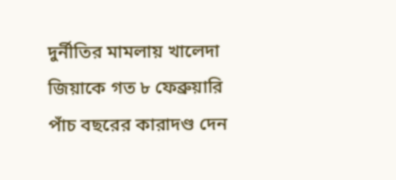দুর্নীতির মামলায় খালেদা জিয়াকে গত ৮ ফেব্রুয়ারি পাঁচ বছরের কারাদণ্ড দেন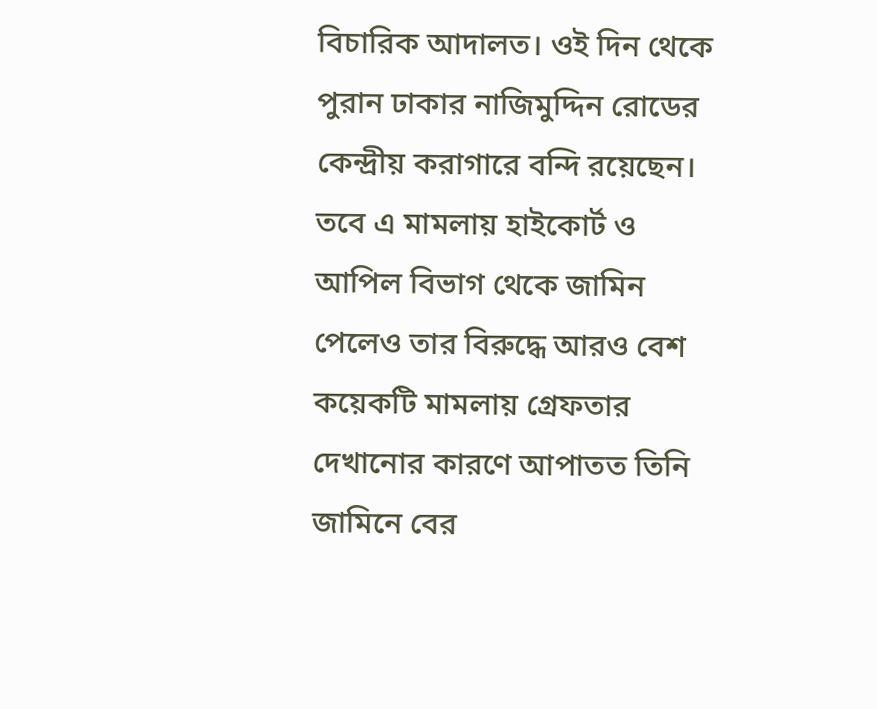বিচারিক আদালত। ওই দিন থেকে পুরান ঢাকার নাজিমুদ্দিন রোডের কেন্দ্রীয় করাগারে বন্দি রয়েছেন। তবে এ মামলায় হাইকোর্ট ও আপিল বিভাগ থেকে জামিন পেলেও তার বিরুদ্ধে আরও বেশ কয়েকটি মামলায় গ্রেফতার দেখানোর কারণে আপাতত তিনি জামিনে বের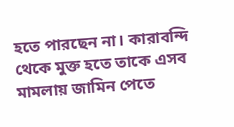হতে পারছেন না। কারাবন্দি থেকে মুক্ত হতে তাকে এসব মামলায় জামিন পেতে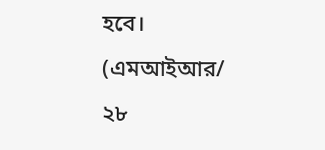হবে।
(এমআইআর/ ২৮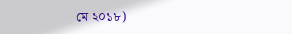মে ২০১৮)